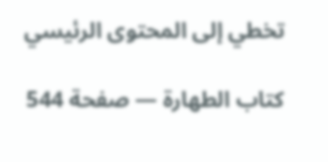تخطي إلى المحتوى الرئيسي

كتاب الطهارة — صفحة 544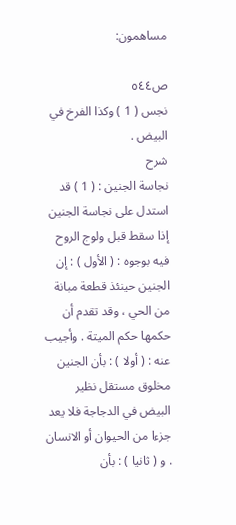مساهمون:

ص٥٤٤
نجس ( 1 ) وكذا الفرخ في البيض .
شرح
نجاسة الجنين : ( 1 ) قد استدل على نجاسة الجنين إذا سقط قبل ولوج الروح فيه بوجوه : ( الأول ) : إن الجنين حينئذ قطعة مبانة من الحي ، وقد تقدم أن حكمها حكم الميتة . وأجيب عنه : ( أولا ) : بأن الجنين مخلوق مستقل نظير البيض في الدجاجة فلا يعد جزءا من الحيوان أو الانسان . و ( ثانيا ) : بأن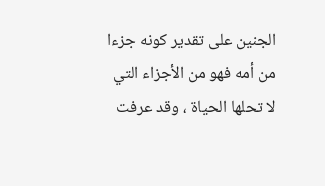الجنين على تقدير كونه جزءا من أمه فهو من الأجزاء التي لا تحلها الحياة ، وقد عرفت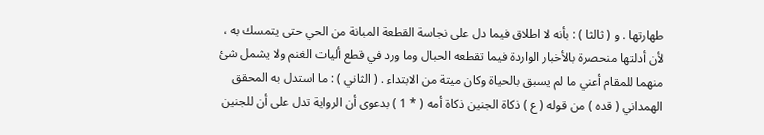طهارتها . و ( ثالثا ) : بأنه لا اطلاق فيما دل على نجاسة القطعة المبانة من الحي حتى يتمسك به ، لأن أدلتها منحصرة بالأخبار الواردة فيما تقطعه الحبال وما ورد في قطع أليات الغنم ولا يشمل شئ منهما للمقام أعني ما لم يسبق بالحياة وكان ميتة من الابتداء . ( الثاني ) : ما استدل به المحقق الهمداني ( قده ) من قوله ( ع ) ذكاة الجنين ذكاة أمه ( * 1 ) بدعوى أن الرواية تدل على أن للجنين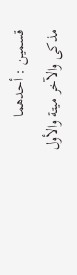قسمين : أحدهما مذكى والآخر ميتة والأول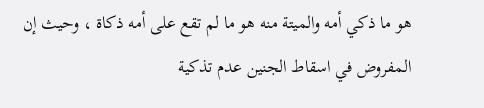هو ما ذكي أمه والميتة منه هو ما لم تقع على أمه ذكاة ، وحيث إن المفروض في اسقاط الجنين عدم تذكية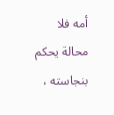أمه فلا محالة يحكم بنجاسته ،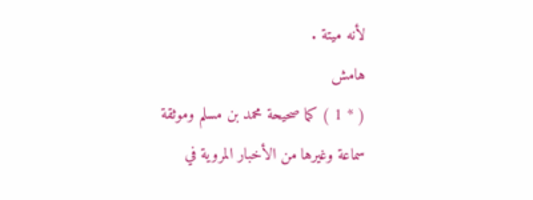لأنه ميتة .
هامش
( * 1 ) كما صحيحة محمد بن مسلم وموثقة سماعة وغيرها من الأخبار المروية في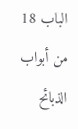الباب 18 من أبواب الذبائح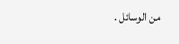من الوسائل .